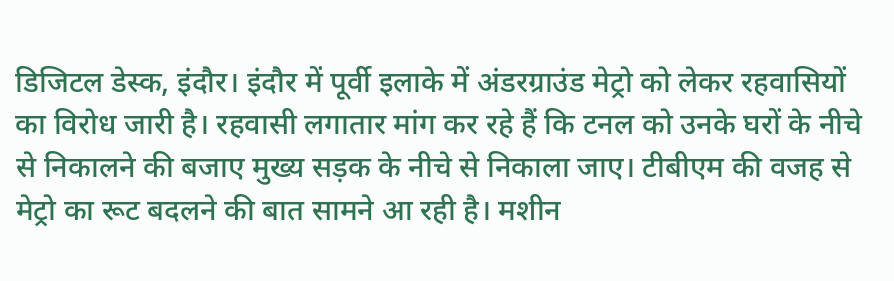डिजिटल डेस्क, इंदौर। इंदौर में पूर्वी इलाके में अंडरग्राउंड मेट्रो को लेकर रहवासियों का विरोध जारी है। रहवासी लगातार मांग कर रहे हैं कि टनल को उनके घरों के नीचे से निकालने की बजाए मुख्य सड़क के नीचे से निकाला जाए। टीबीएम की वजह से मेट्रो का रूट बदलने की बात सामने आ रही है। मशीन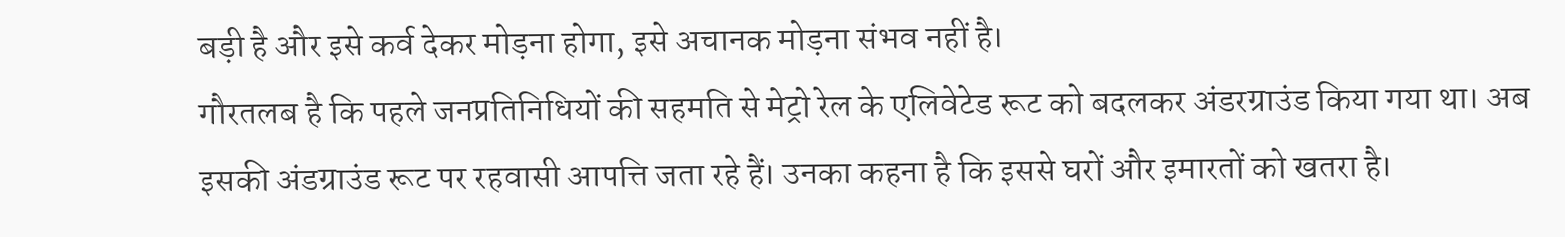बड़ी है और इसे कर्व देकर मोड़ना होगा, इसे अचानक मोड़ना संभव नहीं है।
गौरतलब है कि पहले जनप्रतिनिधियों की सहमति से मेट्रो रेल के एलिवेटेड रूट को बदलकर अंडरग्राउंड किया गया था। अब इसकी अंडग्राउंड रूट पर रहवासी आपत्ति जता रहे हैं। उनका कहना है कि इससे घरों और इमारतों को खतरा है।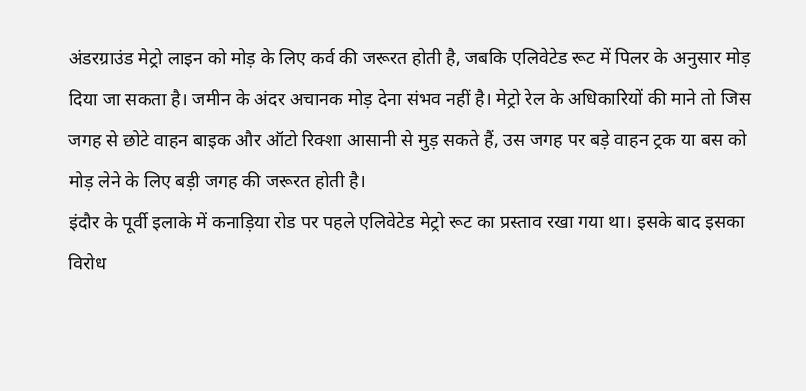अंडरग्राउंड मेट्रो लाइन को मोड़ के लिए कर्व की जरूरत होती है, जबकि एलिवेटेड रूट में पिलर के अनुसार मोड़ दिया जा सकता है। जमीन के अंदर अचानक मोड़ देना संभव नहीं है। मेट्रो रेल के अधिकारियों की माने तो जिस जगह से छोटे वाहन बाइक और ऑटो रिक्शा आसानी से मुड़ सकते हैं, उस जगह पर बड़े वाहन ट्रक या बस को मोड़ लेने के लिए बड़ी जगह की जरूरत होती है।
इंदौर के पूर्वी इलाके में कनाड़िया रोड पर पहले एलिवेटेड मेट्रो रूट का प्रस्ताव रखा गया था। इसके बाद इसका विरोध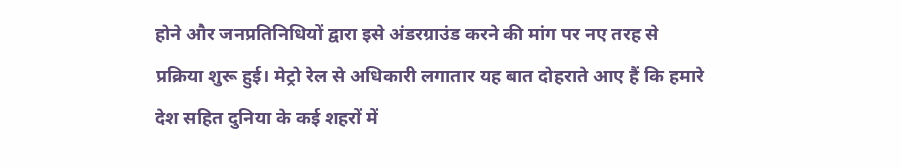होने और जनप्रतिनिधियों द्वारा इसे अंडरग्राउंड करने की मांग पर नए तरह से प्रक्रिया शुरू हुई। मेट्रो रेल से अधिकारी लगातार यह बात दोहराते आए हैं कि हमारे देश सहित दुनिया के कई शहरों में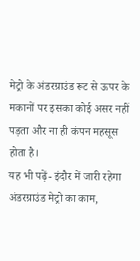मेट्रो के अंडरग्राउंड रूट से ऊपर के मकानों पर इसका कोई असर नहीं पड़ता और ना ही कंपन महसूस होता है।
यह भी पढ़ें- इंदौर में जारी रहेगा अंडरग्राउंड मेट्रो का काम,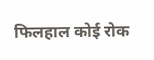फिलहाल कोई रोक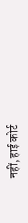नहीं, हाई कोर्ट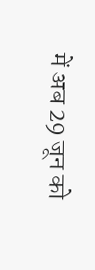में अब 29 जून को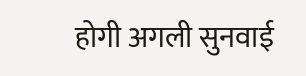होगी अगली सुनवाई